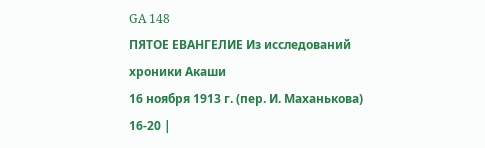GA 148
ПЯТОЕ ЕВАНГЕЛИЕ Из исследований хроники Акаши
16 ноября 1913 г. (пер. И. Маханькова)
16-20 |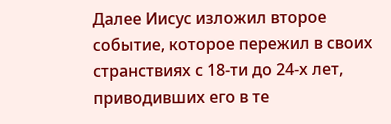Далее Иисус изложил второе событие, которое пережил в своих странствиях с 18-ти до 24-х лет, приводивших его в те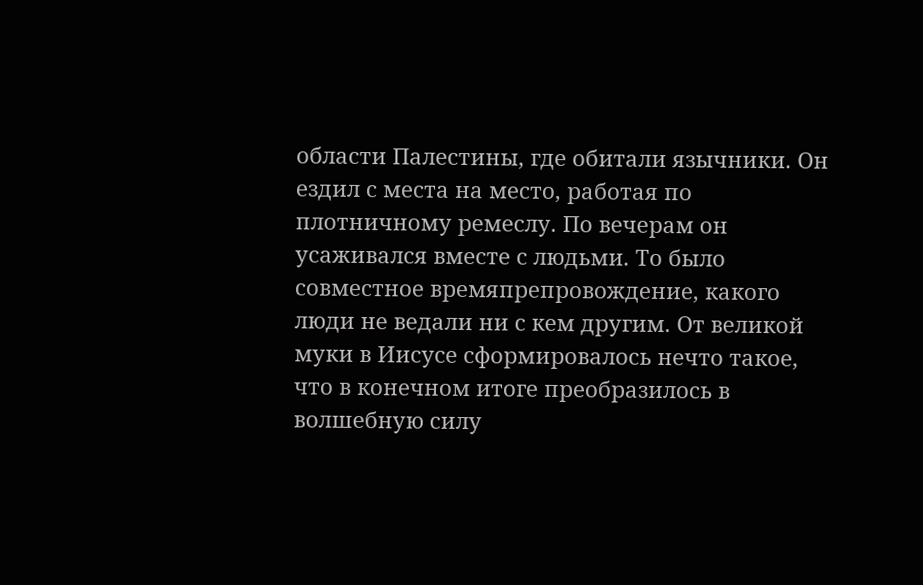области Палестины, где обитали язычники. Он ездил с места на место, работая по плотничному ремеслу. По вечерам он усаживался вместе с людьми. То было совместное времяпрепровождение, какого люди не ведали ни с кем другим. От великой муки в Иисусе сформировалось нечто такое, что в конечном итоге преобразилось в волшебную силу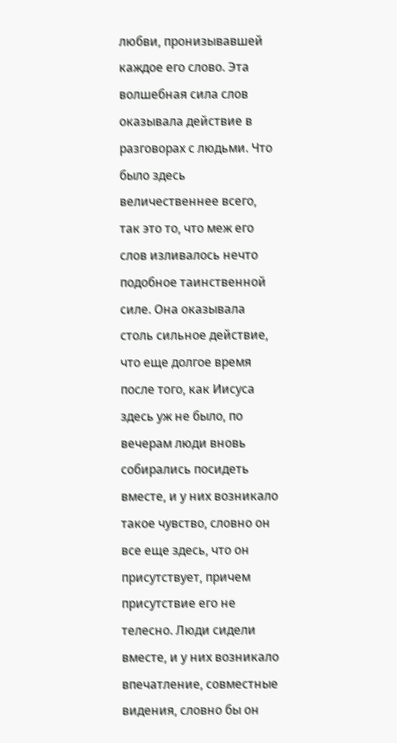любви, пронизывавшей каждое его слово. Эта волшебная сила слов оказывала действие в разговорах с людьми. Что было здесь величественнее всего, так это то, что меж его слов изливалось нечто подобное таинственной силе. Она оказывала столь сильное действие, что еще долгое время после того, как Иисуса здесь уж не было, по вечерам люди вновь собирались посидеть вместе, и у них возникало такое чувство, словно он все еще здесь, что он присутствует, причем присутствие его не телесно. Люди сидели вместе, и у них возникало впечатление, совместные видения, словно бы он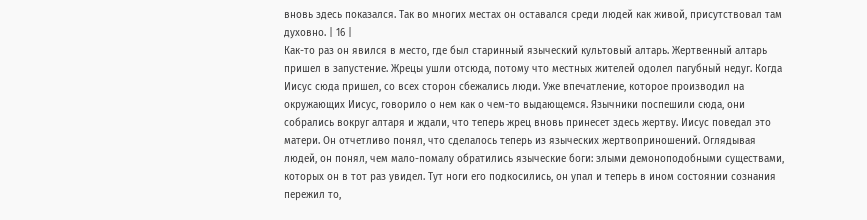вновь здесь показался. Так во многих местах он оставался среди людей как живой, присутствовал там духовно. | 16 |
Как-то раз он явился в место, где был старинный языческий культовый алтарь. Жертвенный алтарь пришел в запустение. Жрецы ушли отсюда, потому что местных жителей одолел пагубный недуг. Когда Иисус сюда пришел, со всех сторон сбежались люди. Уже впечатление, которое производил на окружающих Иисус, говорило о нем как о чем-то выдающемся. Язычники поспешили сюда, они собрались вокруг алтаря и ждали, что теперь жрец вновь принесет здесь жертву. Иисус поведал это матери. Он отчетливо понял, что сделалось теперь из языческих жертвоприношений. Оглядывая людей, он понял, чем мало-помалу обратились языческие боги: злыми демоноподобными существами, которых он в тот раз увидел. Тут ноги его подкосились, он упал и теперь в ином состоянии сознания пережил то,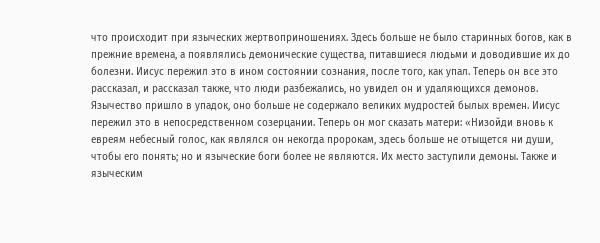что происходит при языческих жертвоприношениях. Здесь больше не было старинных богов, как в прежние времена, а появлялись демонические существа, питавшиеся людьми и доводившие их до болезни. Иисус пережил это в ином состоянии сознания, после того, как упал. Теперь он все это рассказал, и рассказал также, что люди разбежались, но увидел он и удаляющихся демонов. Язычество пришло в упадок, оно больше не содержало великих мудростей былых времен. Иисус пережил это в непосредственном созерцании. Теперь он мог сказать матери: «Низойди вновь к евреям небесный голос, как являлся он некогда пророкам, здесь больше не отыщется ни души, чтобы его понять; но и языческие боги более не являются. Их место заступили демоны. Также и языческим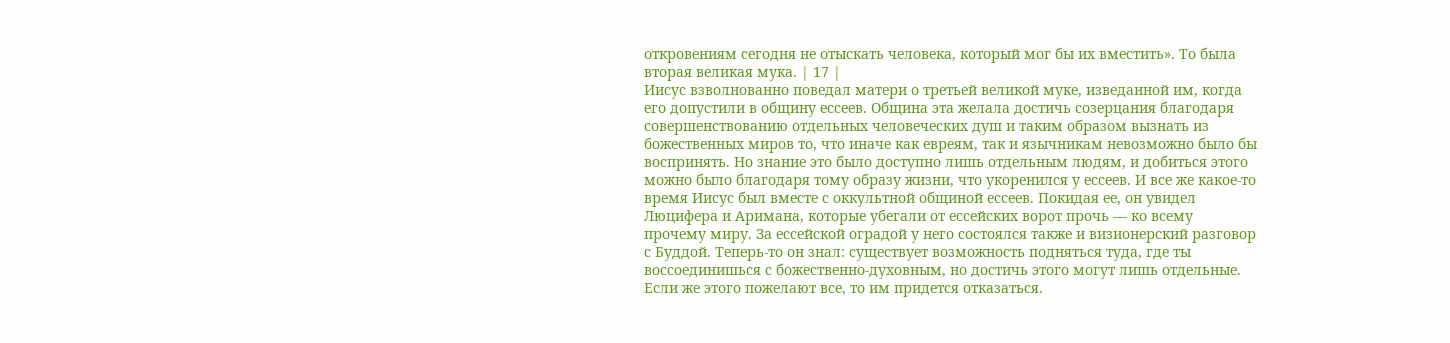откровениям сегодня не отыскать человека, который мог бы их вместить». То была вторая великая мука. | 17 |
Иисус взволнованно поведал матери о третьей великой муке, изведанной им, когда его допустили в общину ессеев. Община эта желала достичь созерцания благодаря совершенствованию отдельных человеческих душ и таким образом вызнать из божественных миров то, что иначе как евреям, так и язычникам невозможно было бы воспринять. Но знание это было доступно лишь отдельным людям, и добиться этого можно было благодаря тому образу жизни, что укоренился у ессеев. И все же какое-то время Иисус был вместе с оккультной общиной ессеев. Покидая ее, он увидел Люцифера и Аримана, которые убегали от ессейских ворот прочь — ко всему прочему миру. За ессейской оградой у него состоялся также и визионерский разговор с Буддой. Теперь-то он знал: существует возможность подняться туда, где ты воссоединишься с божественно-духовным, но достичь этого могут лишь отдельные. Если же этого пожелают все, то им придется отказаться.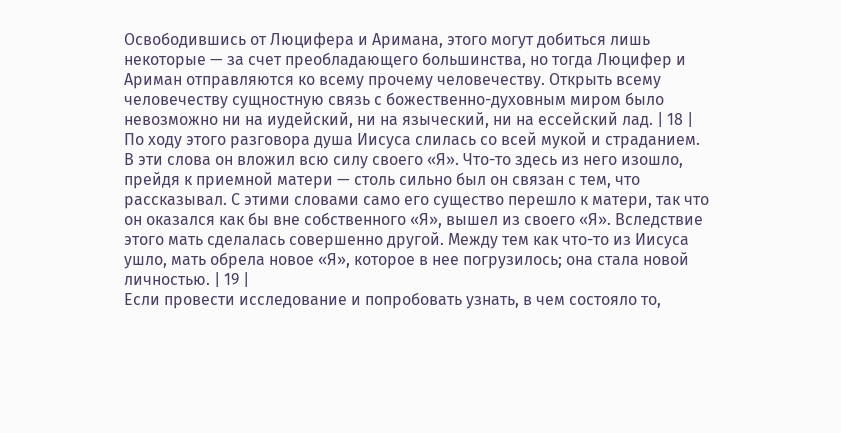Освободившись от Люцифера и Аримана, этого могут добиться лишь некоторые — за счет преобладающего большинства, но тогда Люцифер и Ариман отправляются ко всему прочему человечеству. Открыть всему человечеству сущностную связь с божественно-духовным миром было невозможно ни на иудейский, ни на языческий, ни на ессейский лад. | 18 |
По ходу этого разговора душа Иисуса слилась со всей мукой и страданием. В эти слова он вложил всю силу своего «Я». Что-то здесь из него изошло, прейдя к приемной матери — столь сильно был он связан с тем, что рассказывал. С этими словами само его существо перешло к матери, так что он оказался как бы вне собственного «Я», вышел из своего «Я». Вследствие этого мать сделалась совершенно другой. Между тем как что-то из Иисуса ушло, мать обрела новое «Я», которое в нее погрузилось; она стала новой личностью. | 19 |
Если провести исследование и попробовать узнать, в чем состояло то,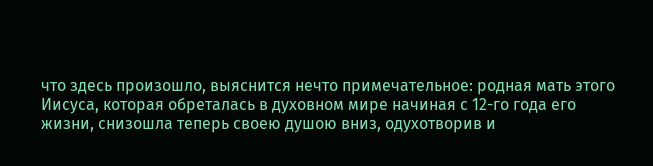что здесь произошло, выяснится нечто примечательное: родная мать этого Иисуса, которая обреталась в духовном мире начиная с 12-го года его жизни, снизошла теперь своею душою вниз, одухотворив и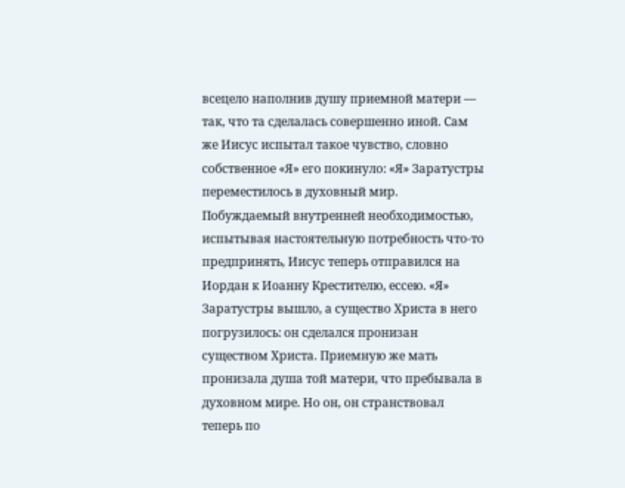всецело наполнив душу приемной матери — так, что та сделалась совершенно иной. Сам же Иисус испытал такое чувство, словно собственное «Я» его покинуло: «Я» Заратустры переместилось в духовный мир. Побуждаемый внутренней необходимостью, испытывая настоятельную потребность что-то предпринять, Иисус теперь отправился на Иордан к Иоанну Крестителю, ессею. «Я» Заратустры вышло, а существо Христа в него погрузилось: он сделался пронизан существом Христа. Приемную же мать пронизала душа той матери, что пребывала в духовном мире. Но он, он странствовал теперь по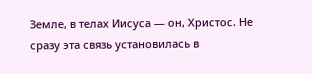Земле, в телах Иисуса — он, Христос. Не сразу эта связь установилась в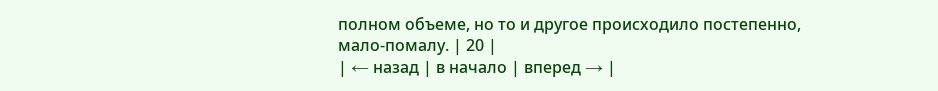полном объеме, но то и другое происходило постепенно, мало-помалу. | 20 |
| ← назад | в начало | вперед → |